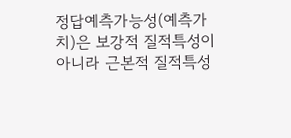정답예측가능성(예측가치)은 보강적 질적특성이 아니라 근본적 질적특성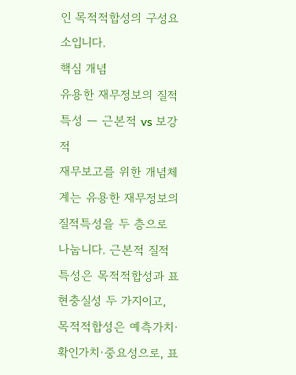인 목적적합성의 구성요소입니다.
핵심 개념
유용한 재무정보의 질적특성 — 근본적 vs 보강적
재무보고를 위한 개념체계는 유용한 재무정보의 질적특성을 두 층으로 나눕니다. 근본적 질적특성은 목적적합성과 표현충실성 두 가지이고, 목적적합성은 예측가치·확인가치·중요성으로, 표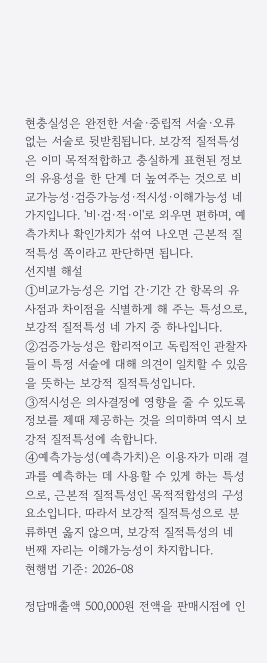현충실성은 완전한 서술·중립적 서술·오류 없는 서술로 뒷받침됩니다. 보강적 질적특성은 이미 목적적합하고 충실하게 표현된 정보의 유용성을 한 단계 더 높여주는 것으로 비교가능성·검증가능성·적시성·이해가능성 네 가지입니다. '비·검·적·이'로 외우면 편하며, 예측가치나 확인가치가 섞여 나오면 근본적 질적특성 쪽이라고 판단하면 됩니다.
선지별 해설
①비교가능성은 기업 간·기간 간 항목의 유사점과 차이점을 식별하게 해 주는 특성으로, 보강적 질적특성 네 가지 중 하나입니다.
②검증가능성은 합리적이고 독립적인 관찰자들이 특정 서술에 대해 의견이 일치할 수 있음을 뜻하는 보강적 질적특성입니다.
③적시성은 의사결정에 영향을 줄 수 있도록 정보를 제때 제공하는 것을 의미하며 역시 보강적 질적특성에 속합니다.
④예측가능성(예측가치)은 이용자가 미래 결과를 예측하는 데 사용할 수 있게 하는 특성으로, 근본적 질적특성인 목적적합성의 구성요소입니다. 따라서 보강적 질적특성으로 분류하면 옳지 않으며, 보강적 질적특성의 네 번째 자리는 이해가능성이 차지합니다.
현행법 기준: 2026-08

정답매출액 500,000원 전액을 판매시점에 인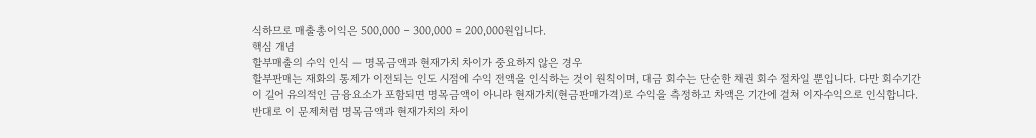식하므로 매출총이익은 500,000 − 300,000 = 200,000원입니다.
핵심 개념
할부매출의 수익 인식 — 명목금액과 현재가치 차이가 중요하지 않은 경우
할부판매는 재화의 통제가 이전되는 인도 시점에 수익 전액을 인식하는 것이 원칙이며, 대금 회수는 단순한 채권 회수 절차일 뿐입니다. 다만 회수기간이 길어 유의적인 금융요소가 포함되면 명목금액이 아니라 현재가치(현금판매가격)로 수익을 측정하고 차액은 기간에 걸쳐 이자수익으로 인식합니다. 반대로 이 문제처럼 명목금액과 현재가치의 차이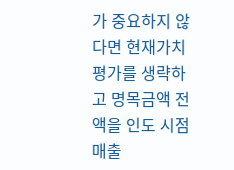가 중요하지 않다면 현재가치 평가를 생략하고 명목금액 전액을 인도 시점 매출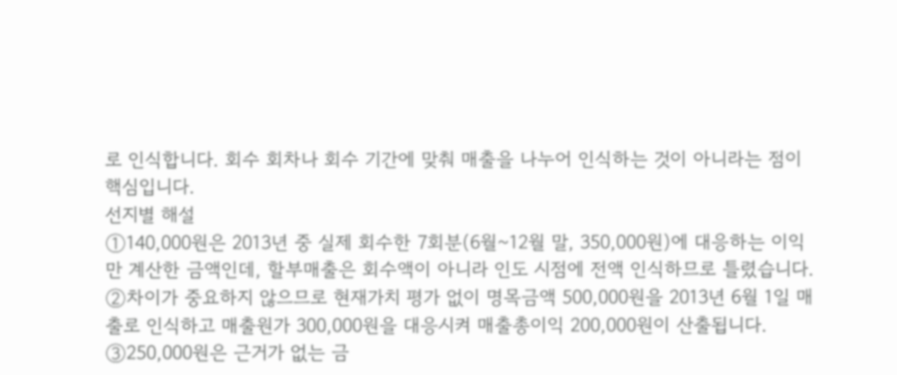로 인식합니다. 회수 회차나 회수 기간에 맞춰 매출을 나누어 인식하는 것이 아니라는 점이 핵심입니다.
선지별 해설
①140,000원은 2013년 중 실제 회수한 7회분(6월~12월 말, 350,000원)에 대응하는 이익만 계산한 금액인데, 할부매출은 회수액이 아니라 인도 시점에 전액 인식하므로 틀렸습니다.
②차이가 중요하지 않으므로 현재가치 평가 없이 명목금액 500,000원을 2013년 6월 1일 매출로 인식하고 매출원가 300,000원을 대응시켜 매출총이익 200,000원이 산출됩니다.
③250,000원은 근거가 없는 금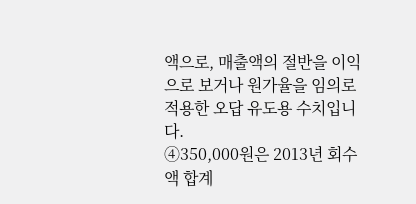액으로, 매출액의 절반을 이익으로 보거나 원가율을 임의로 적용한 오답 유도용 수치입니다.
④350,000원은 2013년 회수액 합계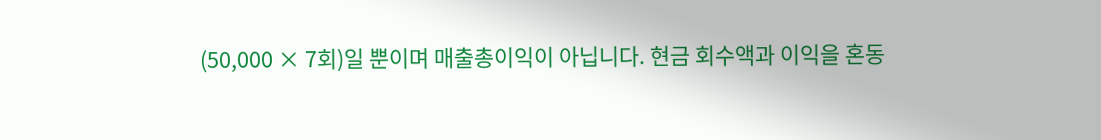(50,000 × 7회)일 뿐이며 매출총이익이 아닙니다. 현금 회수액과 이익을 혼동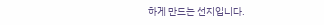하게 만드는 선지입니다.